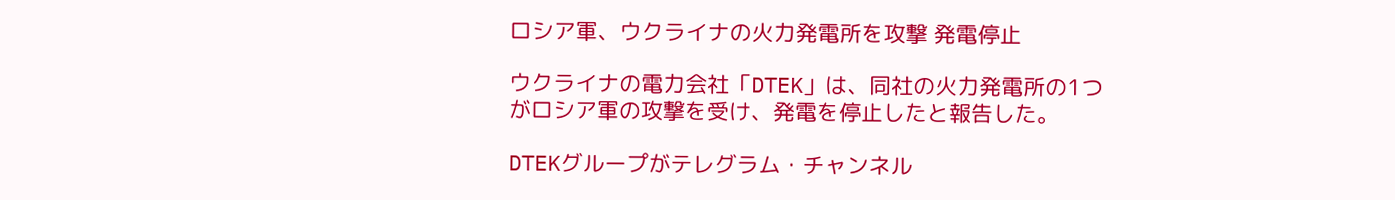ロシア軍、ウクライナの火力発電所を攻撃 発電停止

ウクライナの電力会社「DTEK」は、同社の火力発電所の1つがロシア軍の攻撃を受け、発電を停止したと報告した。

DTEKグループがテレグラム・チャンネル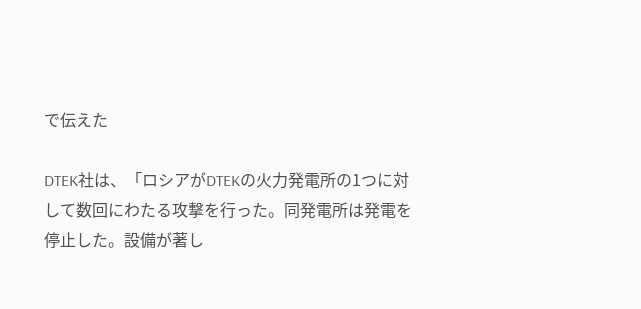で伝えた

DTEK社は、「ロシアがDTEKの火力発電所の1つに対して数回にわたる攻撃を行った。同発電所は発電を停止した。設備が著し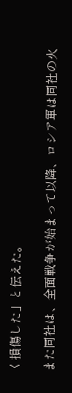く損傷した」と伝えた。

また同社は、全面戦争が始まって以降、ロシア軍は同社の火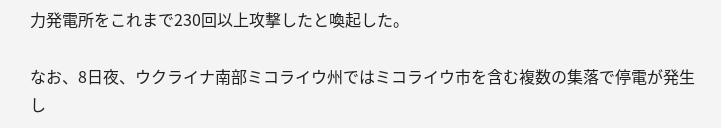力発電所をこれまで230回以上攻撃したと喚起した。

なお、8日夜、ウクライナ南部ミコライウ州ではミコライウ市を含む複数の集落で停電が発生し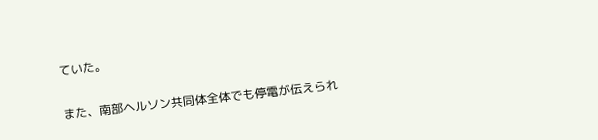ていた。

また、南部ヘルソン共同体全体でも停電が伝えられ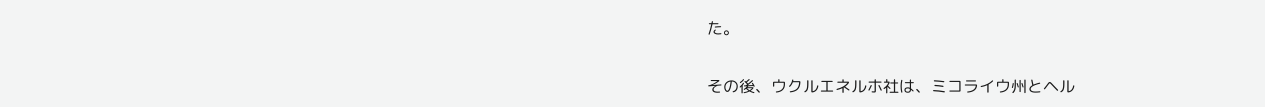た。

その後、ウクルエネルホ社は、ミコライウ州とヘル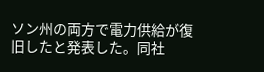ソン州の両方で電力供給が復旧したと発表した。同社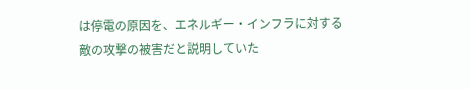は停電の原因を、エネルギー・インフラに対する敵の攻撃の被害だと説明していた